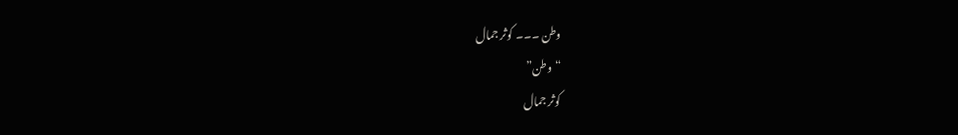وطن ۔۔۔ کوثر جمال
“وطن”
کوثر جمال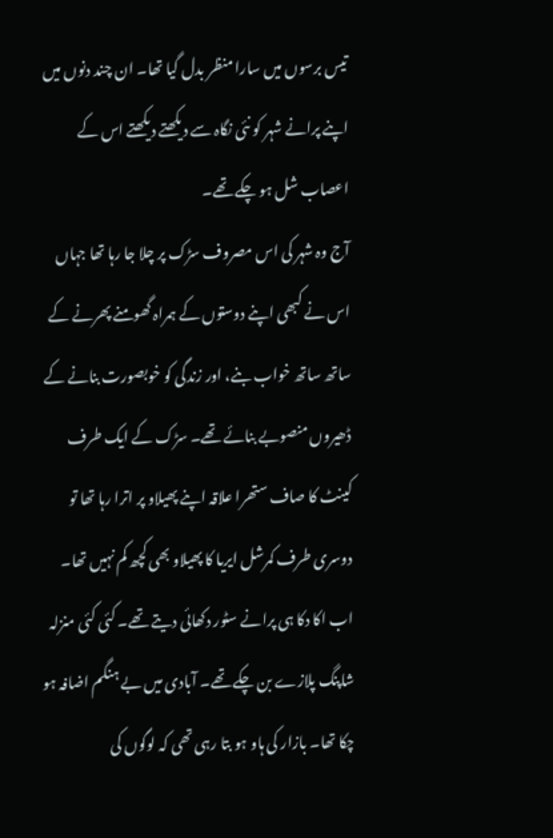تیس برسوں میں سارا منظر بدل گیا تھا۔ ان چند دنوں میں اپنے پرانے شہر کو نئی نگاہ سے دیکھتے دیکھتے اس کے اعصاب شل ہو چکے تھے۔
آج وہ شہر کی اس مصروف سڑک پر چلا جا رہا تھا جہاں اس نے کبھی اپنے دوستوں کے ہمراہ گھومنے پھرنے کے ساتھ ساتھ خواب بنے، اور زندگی کو خوبصورت بنانے کے ڈھیروں منصوبے بنائے تھے۔ سڑک کے ایک طرف کینٹ کا صاف ستھرا علاقہ اپنے پھیلاو پر اترا رہا تھا تو دوسری طرف کمرشل ایریا کا پھیلاو بھی کچھ کم نہیں تھا۔ اب اکا دکا ہی پرانے سٹور دکھائی دیتے تھے۔ کئی کئی منزلہ شاپنگ پلازے بن چکے تھے۔ آبادی میں بے ہنگم اضافہ ہو چکا تھا۔ بازار کی ہاو ہو بتا رہی تھی کہ لوگوں کی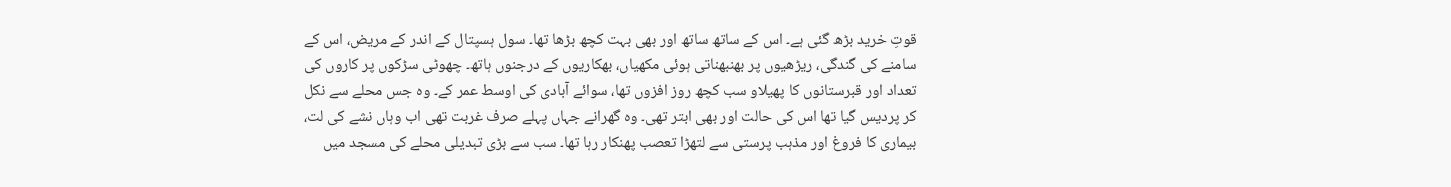قوتِ خرید بڑھ گئی ہے۔ اس کے ساتھ ساتھ اور بھی بہت کچھ بڑھا تھا۔ سول ہسپتال کے اندر کے مریض، اس کے سامنے کی گندگی، ریڑھیوں پر بھنبھناتی ہوئی مکھیاں، بھکاریوں کے درجنوں ہاتھ۔ چھوٹی سڑکوں پر کاروں کی تعداد اور قبرستانوں کا پھیلاو سب کچھ روز افزوں تھا، سوائے آبادی کی اوسط عمر کے۔ وہ جس محلے سے نکل کر پردیس گیا تھا اس کی حالت اور بھی ابتر تھی۔ وہ گھرانے جہاں پہلے صرف غربت تھی اب وہاں نشے کی لت، بیماری کا فروغ اور مذہب پرستی سے لتھڑا تعصب پھنکار رہا تھا۔ سب سے بڑی تبدیلی محلے کی مسجد میں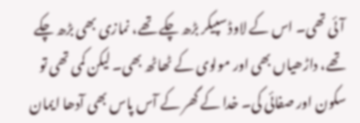آئی تھی۔ اس کے لاوڈ سپیکر بڑھ چکے تھے، نمازی بھی بڑھ چکے تھے، داڑھیاں بھی اور مولوی کے ٹھاٹھ بھی۔ لیکن کمی تھی تو سکون اور صفائی کی۔ خدا کے گھر کے آس پاس بھی آدھا ایمان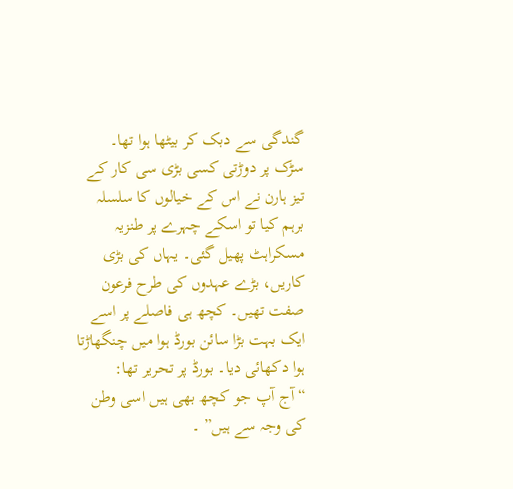گندگی سے دبک کر بیٹھا ہوا تھا۔
سڑک پر دوڑتی کسی بڑی سی کار کے تیز ہارن نے اس کے خیالوں کا سلسلہ برہم کیا تو اسکے چہرے پر طنزیہ مسکراہٹ پھیل گئی۔ یہاں کی بڑی کاریں، بڑے عہدوں کی طرح فرعون صفت تھیں۔ کچھ ہی فاصلے پر اسے ایک بہت بڑا سائن بورڈ ہوا میں چنگھاڑتا ہوا دکھائی دیا۔ بورڈ پر تحریر تھا:
“آج آپ جو کچھ بھی ہیں اسی وطن کی وجہ سے ہیں” ۔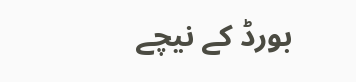بورڈ کے نیچے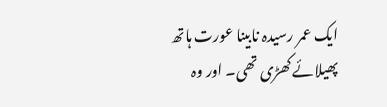ایک عمر رسیدہ نابینا عورت ہاتھ پھیلائے کھڑی تھی۔ اور وہ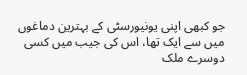جو کبھی اپنی یونیورسٹی کے بہترین دماغوں میں سے ایک تھا، اس کی جیب میں کسی دوسرے ملک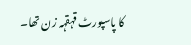کا پاسپورٹ قہقہہ زن تھا۔